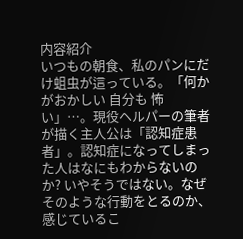内容紹介
いつもの朝食、私のパンにだけ蛆虫が這っている。「何かがおかしい 自分も 怖い」…。現役ヘルパーの筆者が描く主人公は「認知症患者」。認知症になってしまった人はなにもわからないのか? いやそうではない。なぜそのような行動をとるのか、感じているこ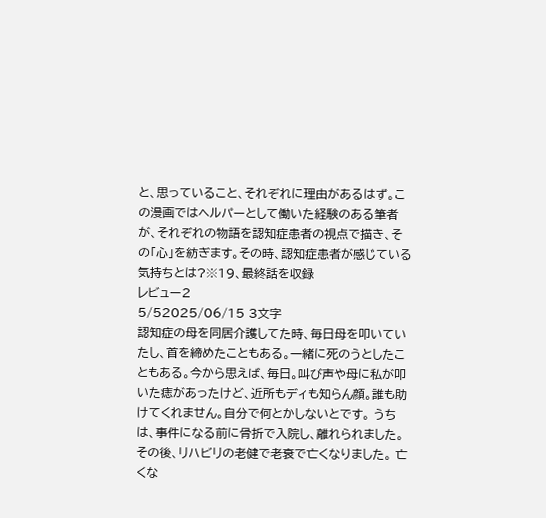と、思っていること、それぞれに理由があるはず。この漫画ではヘルパーとして働いた経験のある筆者が、それぞれの物語を認知症患者の視点で描き、その「心」を紡ぎます。その時、認知症患者が感じている気持ちとは?※19、最終話を収録
レビュー2
5/52025/06/15 3文字
認知症の母を同居介護してた時、毎日母を叩いていたし、首を締めたこともある。一緒に死のうとしたこともある。今から思えば、毎日。叫び声や母に私が叩いた痣があったけど、近所もディも知らん顔。誰も助けてくれません。自分で何とかしないとです。 うちは、事件になる前に骨折で入院し、離れられました。その後、リハビリの老健で老衰で亡くなりました。 亡くな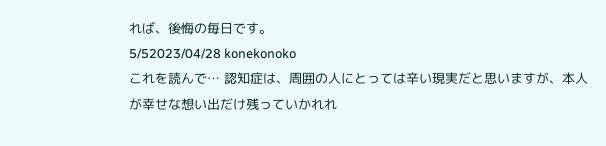れば、後悔の毎日です。
5/52023/04/28 konekonoko
これを読んで… 認知症は、周囲の人にとっては辛い現実だと思いますが、本人が幸せな想い出だけ残っていかれれ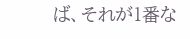ば、それが1番な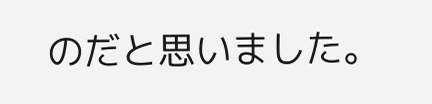のだと思いました。